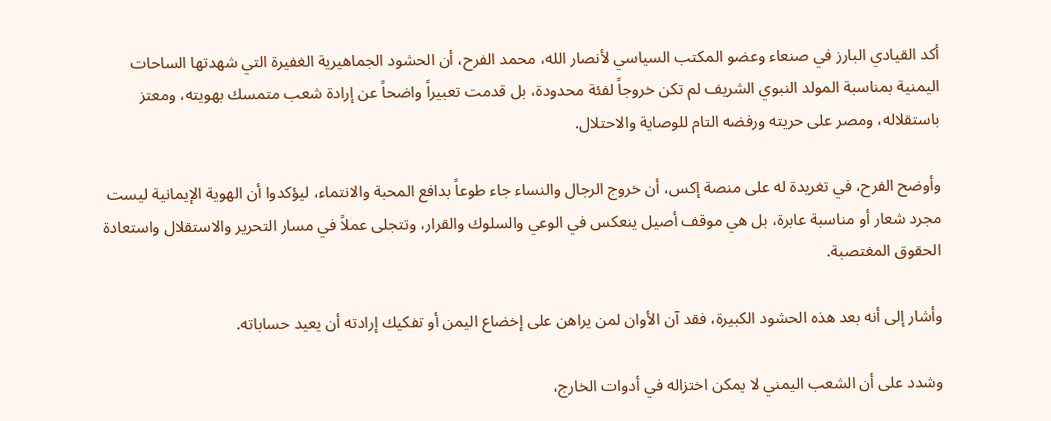أكد القيادي البارز في صنعاء وعضو المكتب السياسي لأنصار الله، محمد الفرح، أن الحشود الجماهيرية الغفيرة التي شهدتها الساحات اليمنية بمناسبة المولد النبوي الشريف لم تكن خروجاً لفئة محدودة، بل قدمت تعبيراً واضحاً عن إرادة شعب متمسك بهويته، ومعتز باستقلاله، ومصر على حريته ورفضه التام للوصاية والاحتلال.

وأوضح الفرح، في تغريدة له على منصة إكس، أن خروج الرجال والنساء جاء طوعاً بدافع المحبة والانتماء، ليؤكدوا أن الهوية الإيمانية ليست مجرد شعار أو مناسبة عابرة، بل هي موقف أصيل ينعكس في الوعي والسلوك والقرار، وتتجلى عملاً في مسار التحرير والاستقلال واستعادة الحقوق المغتصبة.

وأشار إلى أنه بعد هذه الحشود الكبيرة، فقد آن الأوان لمن يراهن على إخضاع اليمن أو تفكيك إرادته أن يعيد حساباته.

وشدد على أن الشعب اليمني لا يمكن اختزاله في أدوات الخارج،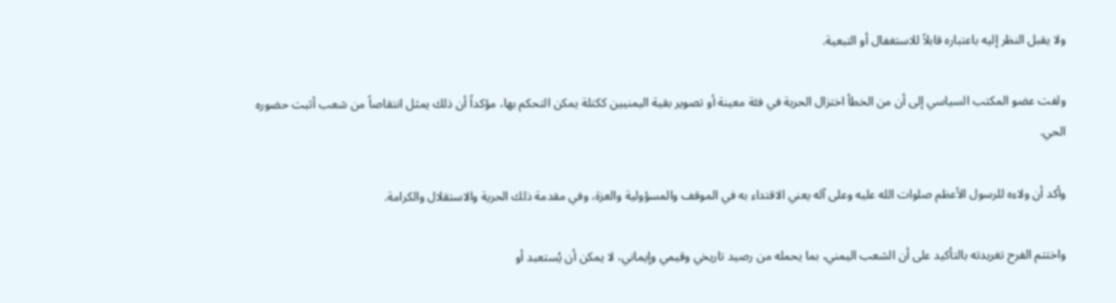ولا يقبل النظر إليه باعتباره قابلاً للاستغفال أو التبعية.

ولفت عضو المكتب السياسي إلى أن من الخطأ اختزال الحرية في فئة معينة أو تصوير بقية اليمنيين ككتلة يمكن التحكم بها، مؤكداً أن ذلك يمثل انتقاصاً من شعب أثبت حضوره الحي.

وأكد أن ولاءه للرسول الأعظم صلوات الله عليه وعلى آله يعني الاقتداء به في الموقف والمسؤولية والعزة، وفي مقدمة ذلك الحرية والاستقلال والكرامة.

واختتم الفرح تغريدته بالتأكيد على أن الشعب اليمني، بما يحمله من رصيد تاريخي وقيمي وإيماني، لا يمكن أن يُستعبد أو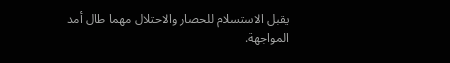يقبل الاستسلام للحصار والاحتلال مهما طال أمد المواجهة.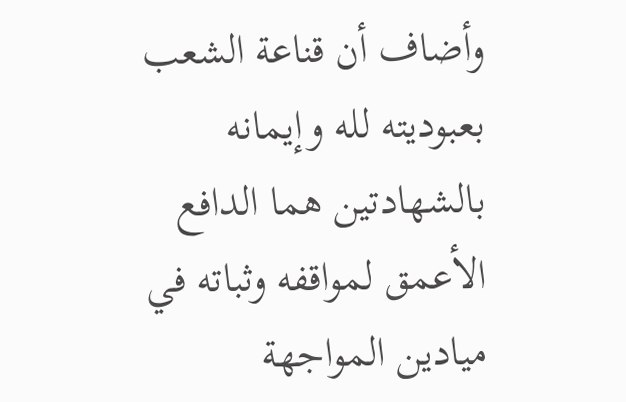وأضاف أن قناعة الشعب بعبوديته لله وإيمانه بالشهادتين هما الدافع الأعمق لمواقفه وثباته في ميادين المواجهة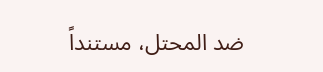ضد المحتل، مستنداً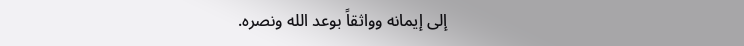إلى إيمانه وواثقاً بوعد الله ونصره.